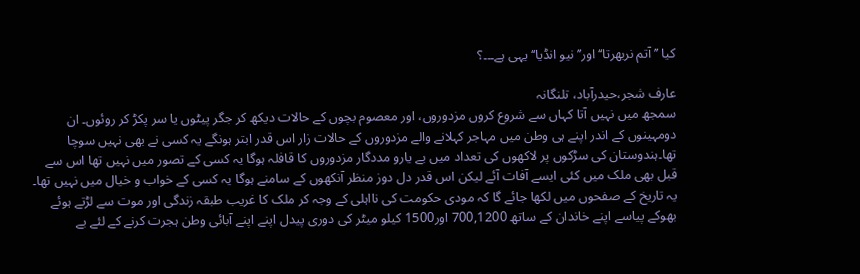کیا ’’آتم نربھرتا‘‘ اور’’ نیو انڈیا‘‘ یہی ہے۔۔۔؟

عارف شجر،حیدرآباد، تلنگانہ
سمجھ میں نہیں آتا کہاں سے شروع کروں مزدوروں، اور معصوم بچوں کے حالات دیکھ کر جگر پیٹوں یا سر پکڑ کر روئوں۔ ان دومہینوں کے اندر اپنے ہی وطن میں مہاجر کہلانے والے مزدوروں کے حالات زار اس قدر ابتر ہونگے یہ کسی نے بھی نہیں سوچا تھا۔ہندوستان کی سڑکوں پر لاکھوں کی تعداد میں بے یارو مددگار مزدوروں کا قافلہ ہوگا یہ کسی کے تصور میں نہیں تھا اس سے قبل بھی ملک میں کئی ایسے آفات آئے لیکن اس قدر دل دوز منظر آنکھوں کے سامنے ہوگا یہ کسی کے خواب و خیال میں نہیں تھا۔ یہ تاریخ کے صفحوں میں لکھا جائے گا کہ مودی حکومت کی نااہلی کے وجہ کر ملک کا غریب طبقہ زندگی اور موت سے لڑتے ہوئے بھوکے پیاسے اپنے خاندان کے ساتھ 700,1200 اور1500 کیلو میٹر کی دوری پیدل اپنے اپنے آبائی وطن ہجرت کرنے کے لئے بے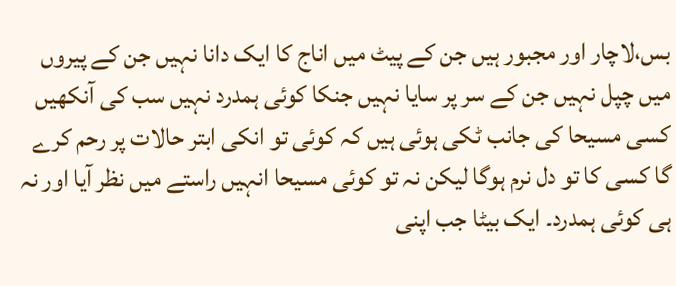بس،لاچار اور مجبور ہیں جن کے پیٹ میں اناج کا ایک دانا نہیں جن کے پیروں میں چپل نہیں جن کے سر پر سایا نہیں جنکا کوئی ہمدرد نہیں سب کی آنکھیں کسی مسیحا کی جانب ٹکی ہوئی ہیں کہ کوئی تو انکی ابتر حالات پر رحم کرے گا کسی کا تو دل نرم ہوگا لیکن نہ تو کوئی مسیحا انہیں راستے میں نظر آیا اور نہ ہی کوئی ہمدرد۔ ایک بیٹا جب اپنی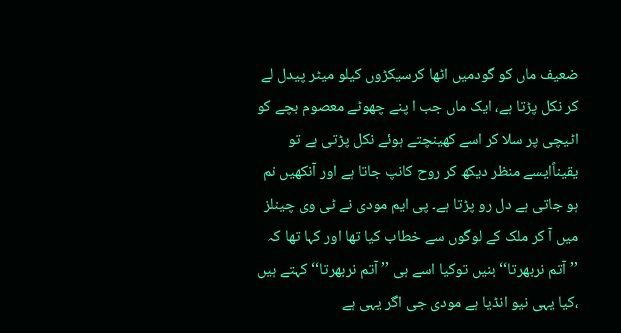ضعیف ماں کو گودمیں اٹھا کرسیکڑوں کیلو میٹر پیدل لے کر نکل پڑتا ہے، ایک ماں جب ا پنے چھوٹے معصوم بچے کو اٹیچی پر سلا کر اسے کھینچتے ہوئے نکل پڑتی ہے تو یقیناًایسے منظر دیکھ کر روح کانپ جاتا ہے اور آنکھیں نم ہو جاتی ہے دل رو پڑتا ہے۔ پی ایم مودی نے ٹی وی چینلز میں آ کر ملک کے لوگوں سے خطاب کیا تھا اور کہا تھا کہ ’’ آتم نربھرتا‘‘ بنیں توکیا اسے ہی ’’ آتم نربھرتا‘‘ کہتے ہیں ،کیا یہی نیو انڈیا ہے مودی جی اگر یہی ہے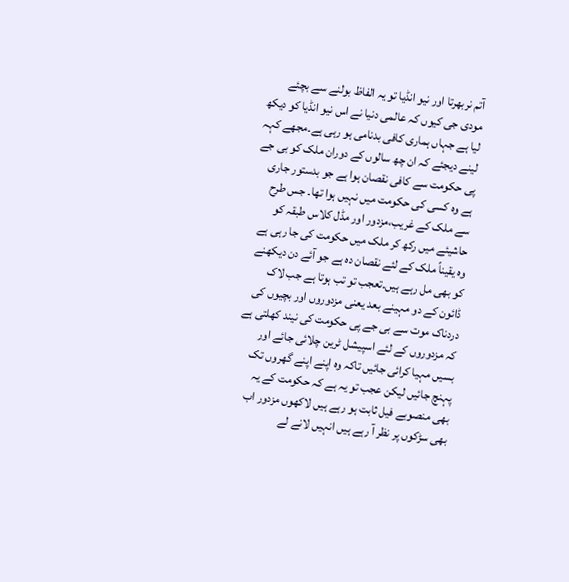آتم نربھرتا اور نیو انڈیا تو یہ الفاظ بولنے سے بچئے مودی جی کیوں کہ عالمی دنیا نے اس نیو انڈیا کو دیکھ لیا ہے جہاں ہماری کافی بدنامی ہو رہی ہے۔مجھے کہہ لینے دیجئے کہ ان چھ سالوں کے دوران ملک کو بی جے پی حکومت سے کافی نقصان ہوا ہے جو بدستور جاری ہے وہ کسی کی حکومت میں نہیں ہوا تھا۔ جس طرح سے ملک کے غریب،مزدور اور مڈل کلاس طبقہ کو حاشیئے میں رکھ کر ملک میں حکومت کی جا رہی ہے وہ یقیناً ملک کے لئے نقصان دہ ہے جو آئے دن دیکھنے کو بھی مل رہے ہیں۔تعجب تو تب ہوتا ہے جب لاک ڈائون کے دو مہینے بعد یعنی مزدوروں اور بچیوں کی دردناک موت سے بی جے پی حکومت کی نیند کھلتی ہے کہ مزدوروں کے لئے اسپیشل ٹرین چلائی جائے اور بسیں مہیا کرائی جائیں تاکہ وہ اپنے اپنے گھروں تک پہنچ جائیں لیکن عجب تو یہ ہے کہ حکومت کے یہ بھی منصوبے فیل ثابت ہو رہے ہیں لاکھوں مزدور اب بھی سڑکوں پر نظر آ رہے ہیں انہیں لانے لے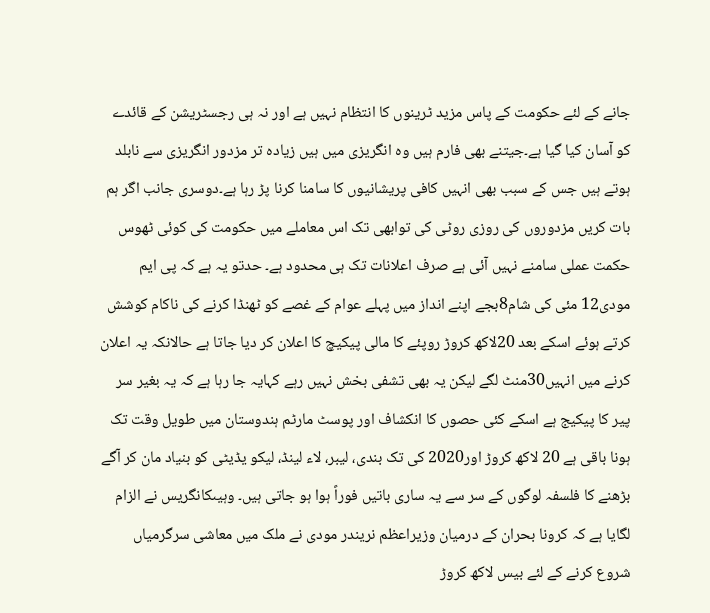جانے کے لئے حکومت کے پاس مزید ٹرینوں کا انتظام نہیں ہے اور نہ ہی رجسٹریشن کے قائدے کو آسان کیا گیا ہے۔جیتنے بھی فارم ہیں وہ انگریزی میں ہیں زیادہ تر مزدور انگریزی سے نابلد ہوتے ہیں جس کے سبب بھی انہیں کافی پریشانیوں کا سامنا کرنا پڑ رہا ہے۔دوسری جانب اگر ہم بات کریں مزدوروں کی روزی روٹی کی توابھی تک اس معاملے میں حکومت کی کوئی ٹھوس حکمت عملی سامنے نہیں آئی ہے صرف اعلانات تک ہی محدود ہے۔ حدتو یہ ہے کہ پی ایم مودی12 مئی کی شام8بجے اپنے انداز میں پہلے عوام کے غصے کو ٹھنڈا کرنے کی ناکام کوشش کرتے ہوئے اسکے بعد 20لاکھ کروڑ روپئے کا مالی پیکیچ کا اعلان کر دیا جاتا ہے حالانکہ یہ اعلان کرنے میں انہیں30منٹ لگے لیکن یہ بھی تشفی بخش نہیں رہے کہایہ جا رہا ہے کہ یہ بغیر سر پیر کا پیکیج ہے اسکے کئی حصوں کا انکشاف اور پوسٹ مارٹم ہندوستان میں طویل وقت تک ہونا باقی ہے 20 لاکھ کروڑ اور2020 کی تک بندی، لیبر، لاء لینڈ، لیکو یڈیٹی کو بنیاد مان کر آگے بڑھنے کا فلسفہ لوگوں کے سر سے یہ ساری باتیں فوراً ہوا ہو جاتی ہیں۔ وہیںکانگریس نے الزام لگایا ہے کہ کرونا بحران کے درمیان وزیراعظم نریندر مودی نے ملک میں معاشی سرگرمیاں شروع کرنے کے لئے بیس لاکھ کروڑ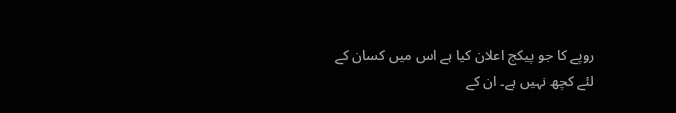روپے کا جو پیکج اعلان کیا ہے اس میں کسان کے لئے کچھ نہیں ہے۔ ان کے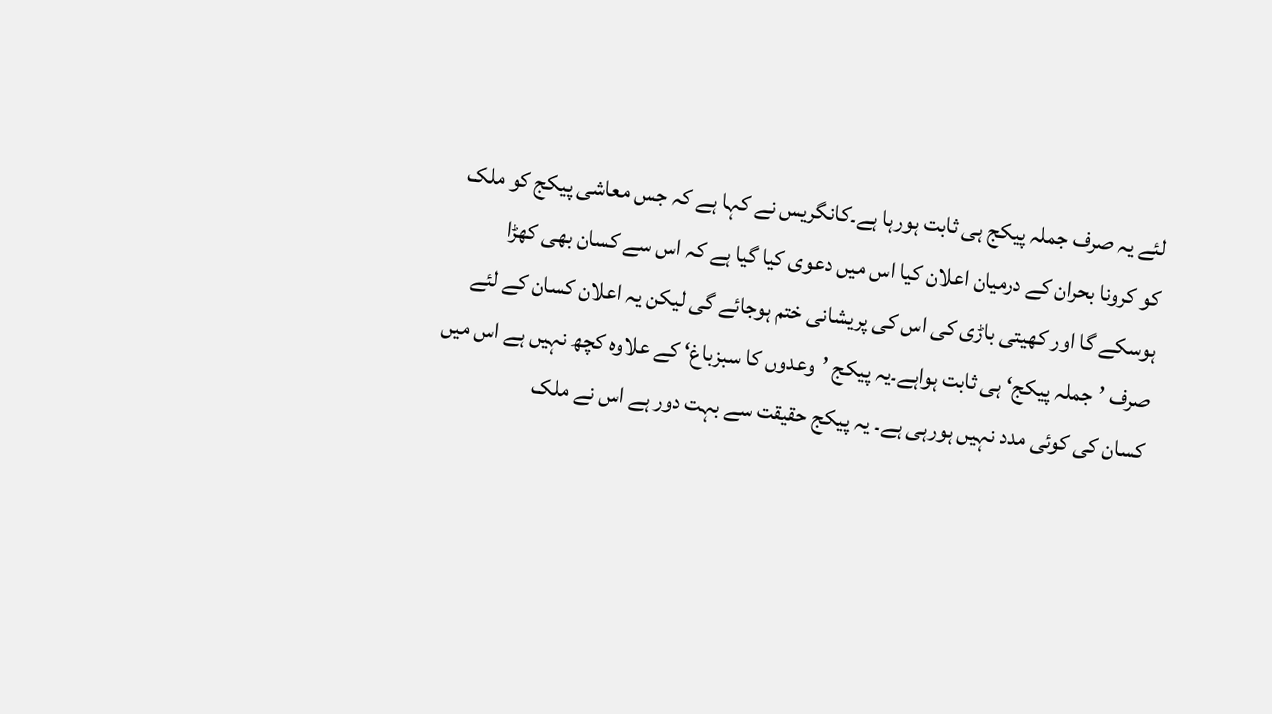لئے یہ صرف جملہ پیکج ہی ثابت ہورہا ہے۔کانگریس نے کہا ہے کہ جس معاشی پیکج کو ملک کو کرونا بحران کے درمیان اعلان کیا اس میں دعوی کیا گیا ہے کہ اس سے کسان بھی کھڑا ہوسکے گا اور کھیتی باڑی کی اس کی پریشانی ختم ہوجائے گی لیکن یہ اعلان کسان کے لئے صرف ’جملہ پیکج‘ ہی ثابت ہواہے۔یہ پیکج ’وعدوں کا سبزباغ‘ کے علاوہ کچھ نہیں ہے اس میں کسان کی کوئی مدد نہیں ہورہی ہے۔ یہ پیکج حقیقت سے بہت دور ہے اس نے ملک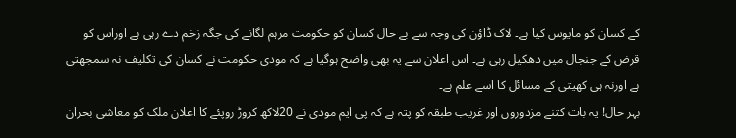کے کسان کو مایوس کیا ہے۔ لاک ڈاؤن کی وجہ سے بے حال کسان کو حکومت مرہم لگانے کی جگہ زخم دے رہی ہے اوراس کو قرض کے جنجال میں دھکیل رہی ہے۔ اس اعلان سے یہ بھی واضح ہوگیا ہے کہ مودی حکومت نے کسان کی تکلیف نہ سمجھتی ہے اورنہ ہی کھیتی کے مسائل کا اسے علم ہے۔
بہر حال! یہ بات کتنے مزدوروں اور غریب طبقہ کو پتہ ہے کہ پی ایم مودی نے 20لاکھ کروڑ روپئے کا اعلان ملک کو معاشی بحران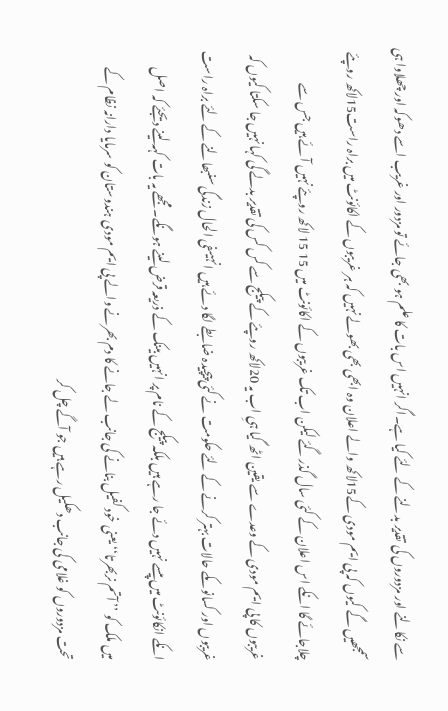سے نکالنے اور مزدوروں کی تقدیر بدلنے کے لئے کیا ہے۔اگر انہیں اس بات کا علم ہو بھی جائے تو مزدور اور غریب اسے دھوکہ اور چھلاوا ہی سمجھیں گے کیوں کہ پی ایم مودی کے15لاکھ والے اعلان وہ ابھی بھی بھولے نہیں کہ ہر غریبوں کے اکائونٹ میں براہ راست15لاکھ روپئے چلاجائے گا انکے اس اعلان کے کئی سال گذر گئے لیکن اب تک غریبوں کے اکائونٹ میں 15 15 لاکھ روپئے نہیں آئے ہیں جس سے غریبوں کا پی ایم مودی کے وعدے سے یقین اٹھ گیا ہیِ اب یہ 20لاکھ روپئے کے پیکج سے کس کس کی تقدیر بدلے گی کہا نہیں جا سکتا کیوں کہ غریبوں اور کسانوںکے حالات بہتر کرنے کے لئے حکومت نے کئی پیچیدہ ضابطے لگا دئے ہیں انہیںفی الحال زندگی سنبھالنے کے لئے براہ راست انکے انکائونٹ میں پیسے نہیں دئے جا رہے ہیں بلکہ پیکج کے نام پر انہیں بینک کے ذریعہ قرض لینے ہونگے۔ مجھے یہ بات کہہ لینے دیجئے کہ اصل میں ملک کو ’’ آتم نربھرتا‘‘ یعنی خود کفیل بنانے کی جانب لے جانے کا دم بھرنے والے پی ایم مودی ہندوستان کو سرمایا دارانہ نظام کے تحت مزدوروں کو غلامی کی جانب دھکیل رہے ہیں جو آگے چل کر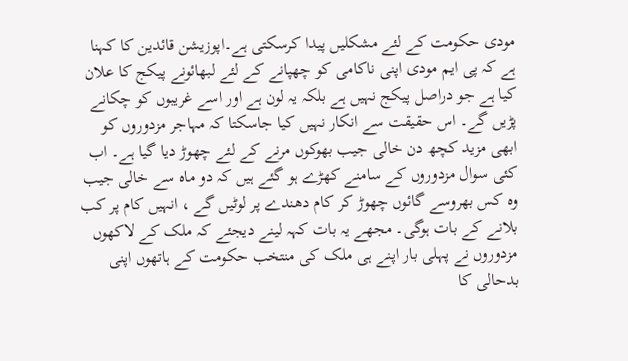مودی حکومت کے لئے مشکلیں پیدا کرسکتی ہے۔اپوزیشن قائدین کا کہنا ہے کہ پی ایم مودی اپنی ناکامی کو چھپانے کے لئے لبھائونے پیکج کا علان کیا ہے جو دراصل پیکج نہیں ہے بلکہ یہ لون ہے اور اسے غریبوں کو چکانے پڑیں گے۔ اس حقیقت سے انکار نہیں کیا جاسکتا کہ مہاجر مزدوروں کو ابھی مزید کچھ دن خالی جیب بھوکوں مرنے کے لئے چھوڑ دیا گیا ہے۔ اب کئی سوال مزدوروں کے سامنے کھڑے ہو گئے ہیں کہ دو ماہ سے خالی جیب وہ کس بھروسے گائوں چھوڑ کر کام دھندے پر لوٹیں گے ، انہیں کام پر کب بلانے کے بات ہوگی۔ مجھے یہ بات کہہ لینے دیجئے کہ ملک کے لاکھوں مزدوروں نے پہلی بار اپنے ہی ملک کی منتخب حکومت کے ہاتھوں اپنی بدحالی کا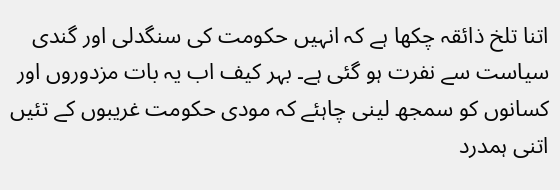اتنا تلخ ذائقہ چکھا ہے کہ انہیں حکومت کی سنگدلی اور گندی سیاست سے نفرت ہو گئی ہے۔ بہر کیف اب یہ بات مزدوروں اور کسانوں کو سمجھ لینی چاہئے کہ مودی حکومت غریبوں کے تئیں اتنی ہمدرد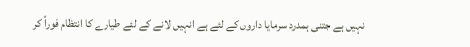نہیں ہے جتنی ہمدرد سرمایا داروں کے لئے ہے انہیں لانے کے لئے طیارے کا انتظام فوراً کر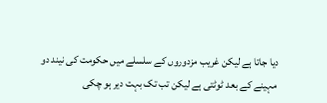دیا جاتا ہے لیکن غریب مزدوروں کے سلسلے میں حکومت کی نیند دو مہینے کے بعد ٹوٹتی ہے لیکن تب تک بہت دیر ہو چکی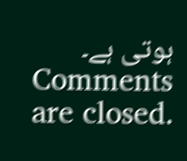ہوتی ہے۔
Comments are closed.